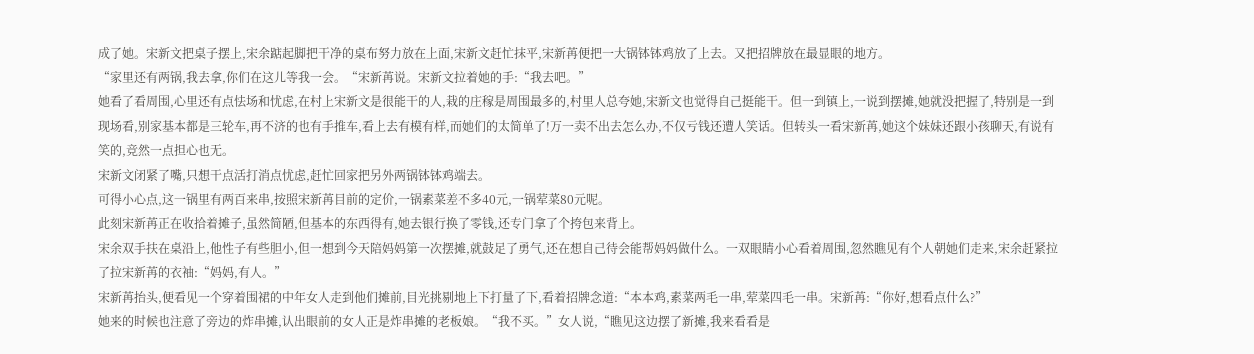成了她。宋新文把桌子摆上,宋余踮起脚把干净的桌布努力放在上面,宋新文赶忙抹平,宋新苒便把一大锅钵钵鸡放了上去。又把招牌放在最显眼的地方。
“家里还有两锅,我去拿,你们在这儿等我一会。“宋新苒说。宋新文拉着她的手:“我去吧。”
她看了看周围,心里还有点怯场和忧虑,在村上宋新文是很能干的人,栽的庄稼是周围最多的,村里人总夸她,宋新文也觉得自己挺能干。但一到镇上,一说到摆摊,她就没把握了,特别是一到现场看,别家基本都是三轮车,再不济的也有手推车,看上去有模有样,而她们的太简单了!万一卖不出去怎么办,不仅亏钱还遭人笑话。但转头一看宋新苒,她这个妹妹还跟小孩聊天,有说有笑的,竞然一点担心也无。
宋新文闭紧了嘴,只想干点活打消点忧虑,赶忙回家把另外两锅钵钵鸡端去。
可得小心点,这一锅里有两百来串,按照宋新苒目前的定价,一锅素菜差不多40元,一锅荤菜80元呢。
此刻宋新苒正在收拾着摊子,虽然简陋,但基本的东西得有,她去银行换了零钱,还专门拿了个挎包来背上。
宋余双手扶在桌沿上,他性子有些胆小,但一想到今天陪妈妈第一次摆摊,就鼓足了勇气,还在想自己待会能帮妈妈做什么。一双眼睛小心看着周围,忽然瞧见有个人朝她们走来,宋余赶紧拉了拉宋新苒的衣袖:“妈妈,有人。”
宋新苒抬头,便看见一个穿着围裙的中年女人走到他们摊前,目光挑剔地上下打量了下,看着招牌念道:“本本鸡,素菜两毛一串,荤菜四毛一串。宋新苒:“你好,想看点什么?”
她来的时候也注意了旁边的炸串摊,认出眼前的女人正是炸串摊的老板娘。“我不买。”女人说,“瞧见这边摆了新摊,我来看看是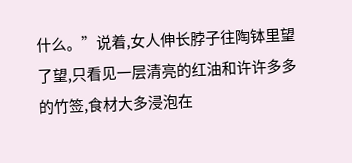什么。”说着,女人伸长脖子往陶钵里望了望,只看见一层清亮的红油和许许多多的竹签,食材大多浸泡在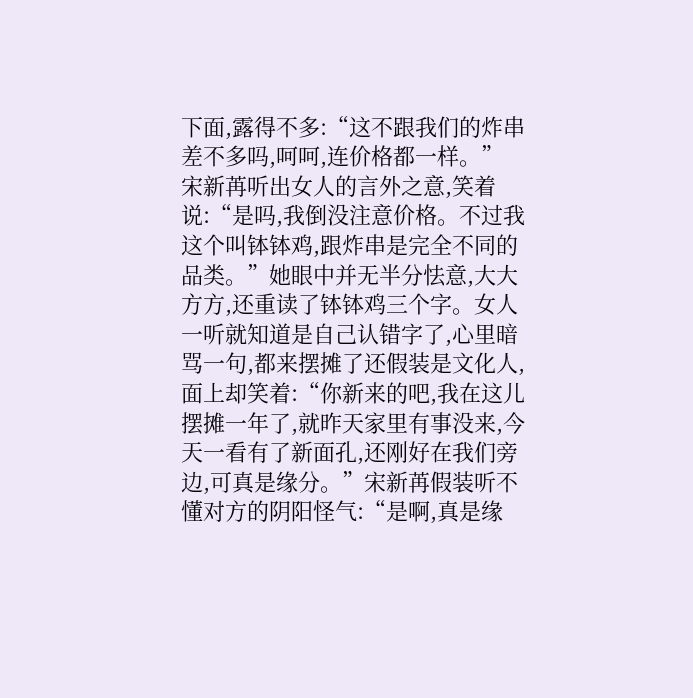下面,露得不多:“这不跟我们的炸串差不多吗,呵呵,连价格都一样。”
宋新苒听出女人的言外之意,笑着说:“是吗,我倒没注意价格。不过我这个叫钵钵鸡,跟炸串是完全不同的品类。”她眼中并无半分怯意,大大方方,还重读了钵钵鸡三个字。女人一听就知道是自己认错字了,心里暗骂一句,都来摆摊了还假装是文化人,面上却笑着:“你新来的吧,我在这儿摆摊一年了,就昨天家里有事没来,今天一看有了新面孔,还刚好在我们旁边,可真是缘分。”宋新苒假装听不懂对方的阴阳怪气:“是啊,真是缘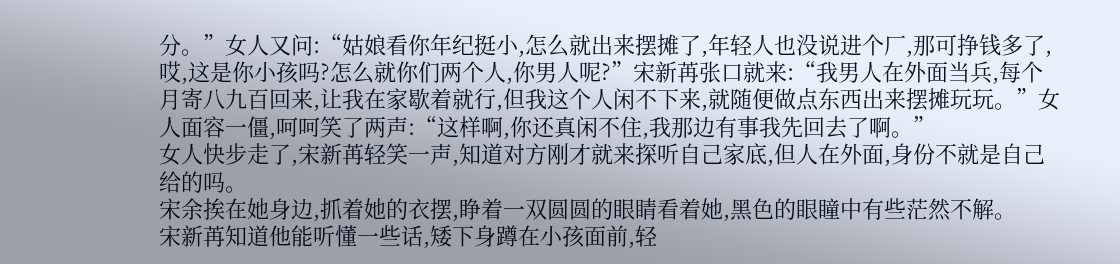分。”女人又问:“姑娘看你年纪挺小,怎么就出来摆摊了,年轻人也没说进个厂,那可挣钱多了,哎,这是你小孩吗?怎么就你们两个人,你男人呢?”宋新苒张口就来:“我男人在外面当兵,每个月寄八九百回来,让我在家歇着就行,但我这个人闲不下来,就随便做点东西出来摆摊玩玩。”女人面容一僵,呵呵笑了两声:“这样啊,你还真闲不住,我那边有事我先回去了啊。”
女人快步走了,宋新苒轻笑一声,知道对方刚才就来探听自己家底,但人在外面,身份不就是自己给的吗。
宋余挨在她身边,抓着她的衣摆,睁着一双圆圆的眼睛看着她,黑色的眼瞳中有些茫然不解。
宋新苒知道他能听懂一些话,矮下身蹲在小孩面前,轻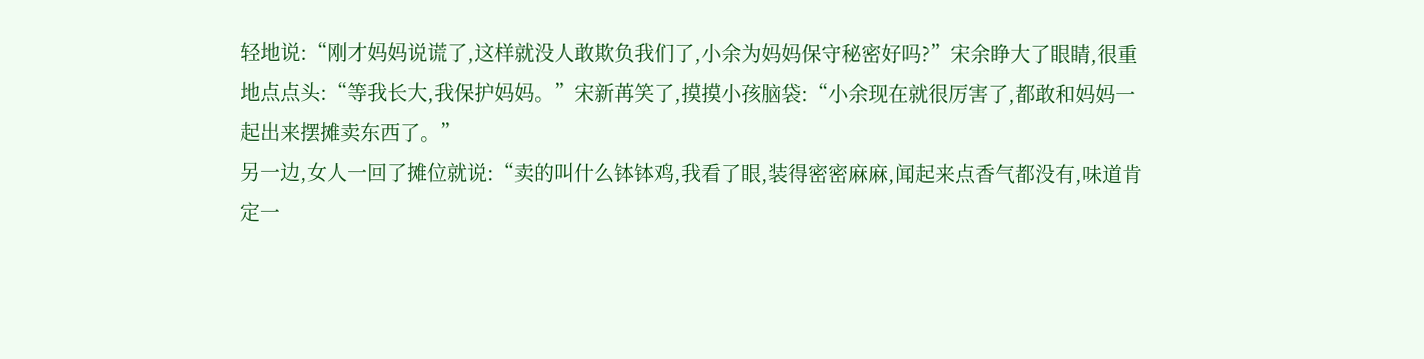轻地说:“刚才妈妈说谎了,这样就没人敢欺负我们了,小余为妈妈保守秘密好吗?”宋余睁大了眼睛,很重地点点头:“等我长大,我保护妈妈。”宋新苒笑了,摸摸小孩脑袋:“小余现在就很厉害了,都敢和妈妈一起出来摆摊卖东西了。”
另一边,女人一回了摊位就说:“卖的叫什么钵钵鸡,我看了眼,装得密密麻麻,闻起来点香气都没有,味道肯定一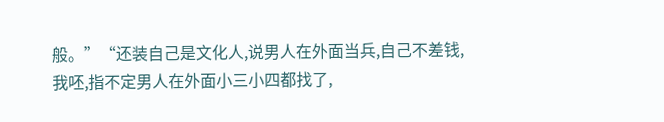般。”“还装自己是文化人,说男人在外面当兵,自己不差钱,我呸,指不定男人在外面小三小四都找了,